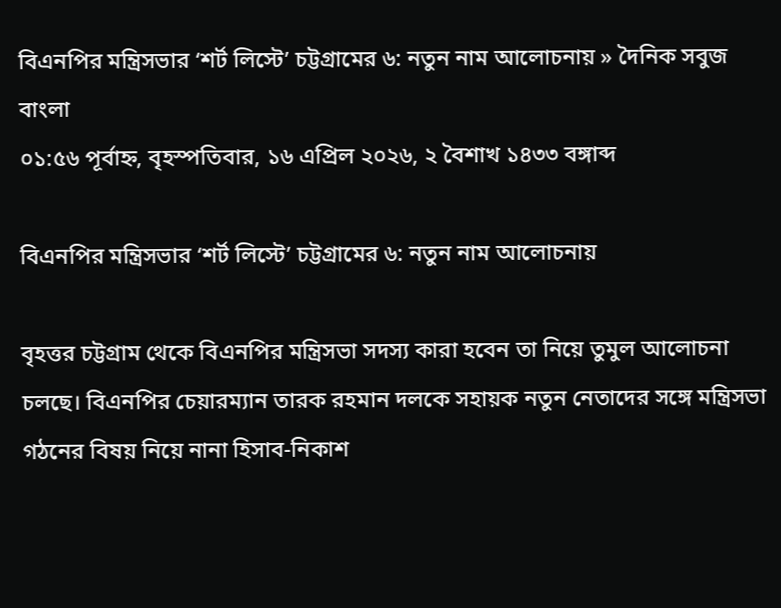বিএনপির মন্ত্রিসভার ‘শর্ট লিস্টে’ চট্টগ্রামের ৬: নতুন নাম আলোচনায় » দৈনিক সবুজ বাংলা
০১:৫৬ পূর্বাহ্ন, বৃহস্পতিবার, ১৬ এপ্রিল ২০২৬, ২ বৈশাখ ১৪৩৩ বঙ্গাব্দ

বিএনপির মন্ত্রিসভার ‘শর্ট লিস্টে’ চট্টগ্রামের ৬: নতুন নাম আলোচনায়

বৃহত্তর চট্টগ্রাম থেকে বিএনপির মন্ত্রিসভা সদস্য কারা হবেন তা নিয়ে তুমুল আলোচনা চলছে। বিএনপির চেয়ারম্যান তারক রহমান দলকে সহায়ক নতুন নেতাদের সঙ্গে মন্ত্রিসভা গঠনের বিষয় নিয়ে নানা হিসাব-নিকাশ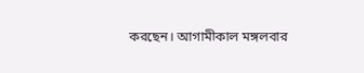করছেন। আগামীকাল মঙ্গলবার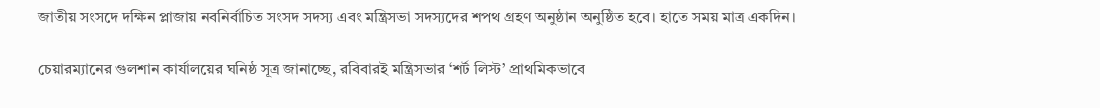জাতীয় সংসদে দক্ষিন প্লাজায় নবনির্বাচিত সংসদ সদস্য এবং মন্ত্রিসভা সদস্যদের শপথ গ্রহণ অনুষ্ঠান অনুষ্ঠিত হবে। হাতে সময় মাত্র একদিন।

চেয়ারম্যানের গুলশান কার্যালয়ের ঘনিষ্ঠ সূত্র জানাচ্ছে, রবিবারই মন্ত্রিসভার ‘শর্ট লিস্ট’ প্রাথমিকভাবে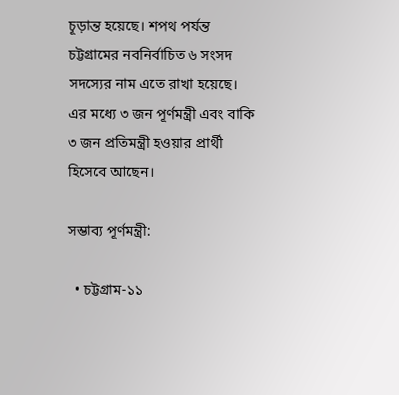চূড়ান্ত হয়েছে। শপথ পর্যন্ত চট্টগ্রামের নবনির্বাচিত ৬ সংসদ সদস্যের নাম এতে রাখা হয়েছে। এর মধ্যে ৩ জন পূর্ণমন্ত্রী এবং বাকি ৩ জন প্রতিমন্ত্রী হওয়ার প্রার্থী হিসেবে আছেন।

সম্ভাব্য পূর্ণমন্ত্রী:

  • চট্টগ্রাম-১১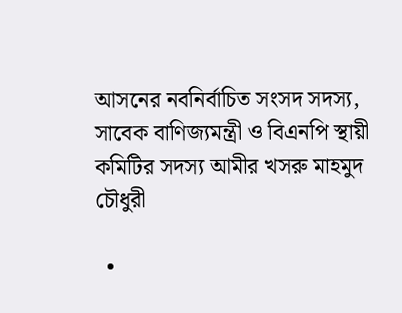আসনের নবনির্বাচিত সংসদ সদস্য, সাবেক বাণিজ্যমন্ত্রী ও বিএনপি স্থায়ী কমিটির সদস্য আমীর খসরু মাহমুদ চৌধুরী

  •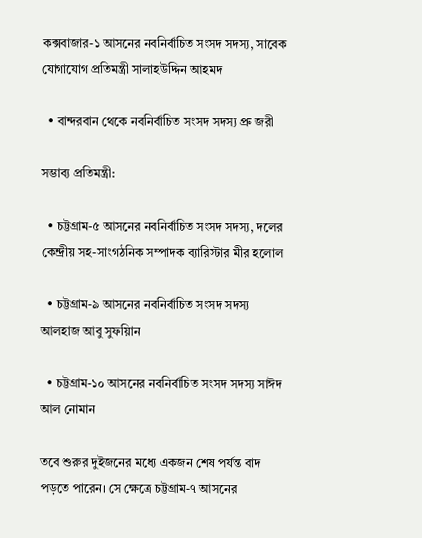কক্সবাজার-১ আসনের নবনির্বাচিত সংসদ সদস্য, সাবেক যোগাযোগ প্রতিমন্ত্রী সালাহউদ্দিন আহমদ

  • বান্দরবান থেকে নবনির্বাচিত সংসদ সদস্য প্রু জরী

সম্ভাব্য প্রতিমন্ত্রী:

  • চট্টগ্রাম-৫ আসনের নবনির্বাচিত সংসদ সদস্য, দলের কেন্দ্রীয় সহ-সাংগঠনিক সম্পাদক ব্যারিস্টার মীর হলোল

  • চট্টগ্রাম-৯ আসনের নবনির্বাচিত সংসদ সদস্য আলহাজ আবু সুফয়িান

  • চট্টগ্রাম-১০ আসনের নবনির্বাচিত সংসদ সদস্য সাঈদ আল নোমান

তবে শুরুর দুইজনের মধ্যে একজন শেষ পর্যন্ত বাদ পড়তে পারেন। সে ক্ষেত্রে চট্টগ্রাম-৭ আসনের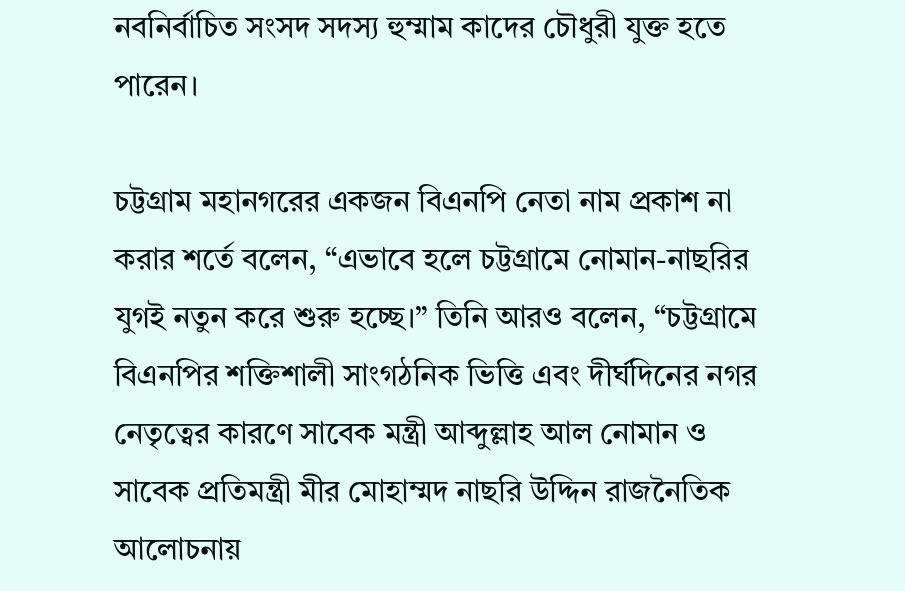নবনির্বাচিত সংসদ সদস্য হুম্মাম কাদের চৌধুরী যুক্ত হতে পারেন।

চট্টগ্রাম মহানগরের একজন বিএনপি নেতা নাম প্রকাশ না করার শর্তে বলেন, “এভাবে হলে চট্টগ্রামে নোমান-নাছরির যুগই নতুন করে শুরু হচ্ছে।” তিনি আরও বলেন, “চট্টগ্রামে বিএনপির শক্তিশালী সাংগঠনিক ভিত্তি এবং দীর্ঘদিনের নগর নেতৃত্বের কারণে সাবেক মন্ত্রী আব্দুল্লাহ আল নোমান ও সাবেক প্রতিমন্ত্রী মীর মোহাম্মদ নাছরি উদ্দিন রাজনৈতিক আলোচনায়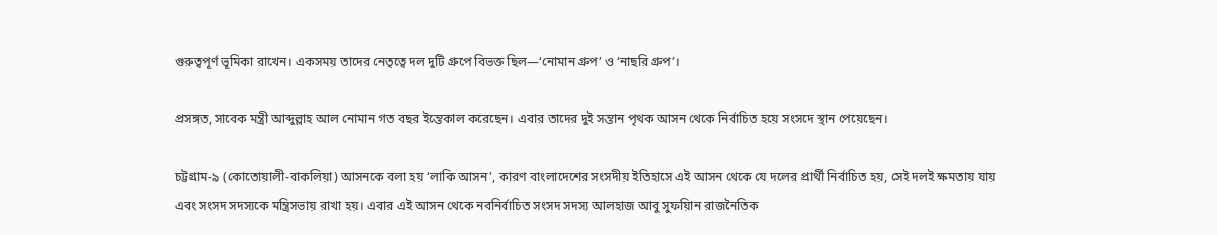গুরুত্বপূর্ণ ভূমিকা রাখেন। একসময় তাদের নেতৃত্বে দল দুটি গ্রুপে বিভক্ত ছিল—‘নোমান গ্রুপ’ ও ‘নাছরি গ্রুপ’।

প্রসঙ্গত, সাবেক মন্ত্রী আব্দুল্লাহ আল নোমান গত বছর ইন্তেকাল করেছেন। এবার তাদের দুই সন্তান পৃথক আসন থেকে নির্বাচিত হয়ে সংসদে স্থান পেয়েছেন।

চট্টগ্রাম-৯ (কোতোয়ালী-বাকলিয়া) আসনকে বলা হয় ‘লাকি আসন’, কারণ বাংলাদেশের সংসদীয় ইতিহাসে এই আসন থেকে যে দলের প্রার্থী নির্বাচিত হয়, সেই দলই ক্ষমতায় যায় এবং সংসদ সদস্যকে মন্ত্রিসভায় রাখা হয়। এবার এই আসন থেকে নবনির্বাচিত সংসদ সদস্য আলহাজ আবু সুফয়িান রাজনৈতিক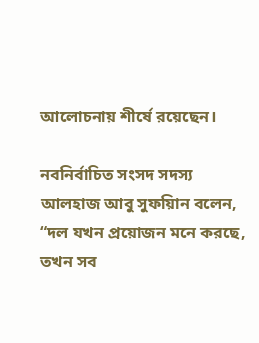আলোচনায় শীর্ষে রয়েছেন।

নবনির্বাচিত সংসদ সদস্য আলহাজ আবু সুফয়িান বলেন, “দল যখন প্রয়োজন মনে করছে, তখন সব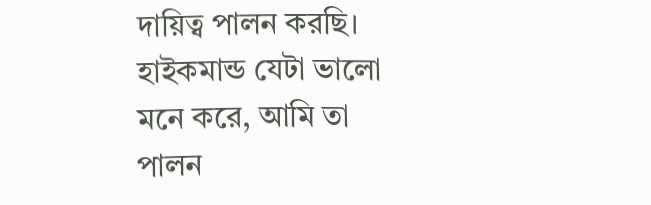দায়িত্ব পালন করছি। হাইকমান্ড যেটা ভালো মনে করে, আমি তা পালন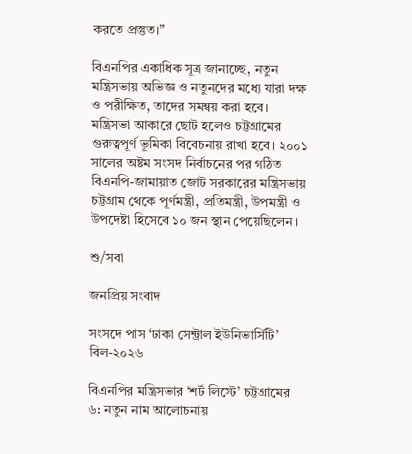করতে প্রস্তুত।”

বিএনপির একাধিক সূত্র জানাচ্ছে, নতুন মন্ত্রিসভায় অভিজ্ঞ ও নতুনদের মধ্যে যারা দক্ষ ও পরীক্ষিত, তাদের সমন্বয় করা হবে। মন্ত্রিসভা আকারে ছোট হলেও চট্টগ্রামের গুরুত্বপূর্ণ ভূমিকা বিবেচনায় রাখা হবে। ২০০১ সালের অষ্টম সংসদ নির্বাচনের পর গঠিত বিএনপি-জামায়াত জোট সরকারের মন্ত্রিসভায় চট্টগ্রাম থেকে পূর্ণমন্ত্রী, প্রতিমন্ত্রী, উপমন্ত্রী ও উপদেষ্টা হিসেবে ১০ জন স্থান পেয়েছিলেন।

শু/সবা

জনপ্রিয় সংবাদ

সংসদে পাস ‘ঢাকা সেন্ট্রাল ইউনিভার্সিটি’ বিল-২০২৬

বিএনপির মন্ত্রিসভার ‘শর্ট লিস্টে’ চট্টগ্রামের ৬: নতুন নাম আলোচনায়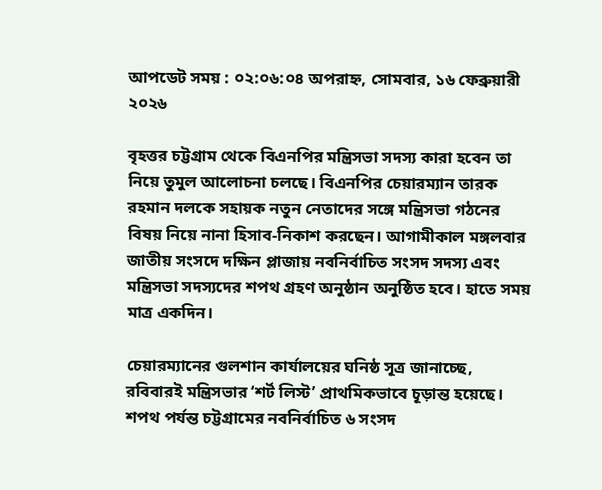আপডেট সময় : ০২:০৬:০৪ অপরাহ্ন, সোমবার, ১৬ ফেব্রুয়ারী ২০২৬

বৃহত্তর চট্টগ্রাম থেকে বিএনপির মন্ত্রিসভা সদস্য কারা হবেন তা নিয়ে তুমুল আলোচনা চলছে। বিএনপির চেয়ারম্যান তারক রহমান দলকে সহায়ক নতুন নেতাদের সঙ্গে মন্ত্রিসভা গঠনের বিষয় নিয়ে নানা হিসাব-নিকাশ করছেন। আগামীকাল মঙ্গলবার জাতীয় সংসদে দক্ষিন প্লাজায় নবনির্বাচিত সংসদ সদস্য এবং মন্ত্রিসভা সদস্যদের শপথ গ্রহণ অনুষ্ঠান অনুষ্ঠিত হবে। হাতে সময় মাত্র একদিন।

চেয়ারম্যানের গুলশান কার্যালয়ের ঘনিষ্ঠ সূত্র জানাচ্ছে, রবিবারই মন্ত্রিসভার ‘শর্ট লিস্ট’ প্রাথমিকভাবে চূড়ান্ত হয়েছে। শপথ পর্যন্ত চট্টগ্রামের নবনির্বাচিত ৬ সংসদ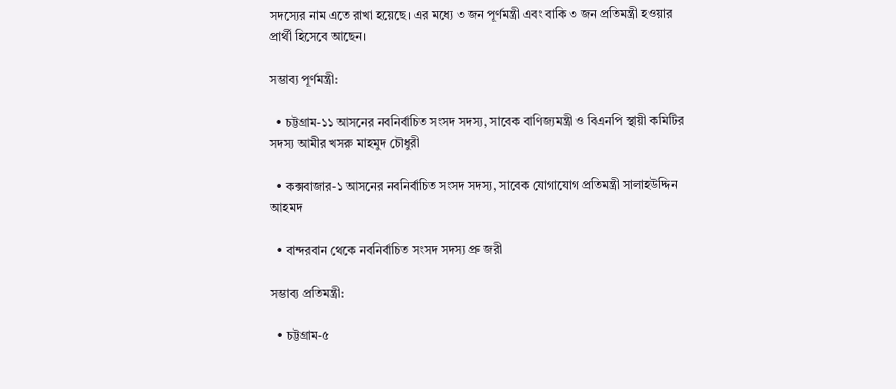সদস্যের নাম এতে রাখা হয়েছে। এর মধ্যে ৩ জন পূর্ণমন্ত্রী এবং বাকি ৩ জন প্রতিমন্ত্রী হওয়ার প্রার্থী হিসেবে আছেন।

সম্ভাব্য পূর্ণমন্ত্রী:

  • চট্টগ্রাম-১১ আসনের নবনির্বাচিত সংসদ সদস্য, সাবেক বাণিজ্যমন্ত্রী ও বিএনপি স্থায়ী কমিটির সদস্য আমীর খসরু মাহমুদ চৌধুরী

  • কক্সবাজার-১ আসনের নবনির্বাচিত সংসদ সদস্য, সাবেক যোগাযোগ প্রতিমন্ত্রী সালাহউদ্দিন আহমদ

  • বান্দরবান থেকে নবনির্বাচিত সংসদ সদস্য প্রু জরী

সম্ভাব্য প্রতিমন্ত্রী:

  • চট্টগ্রাম-৫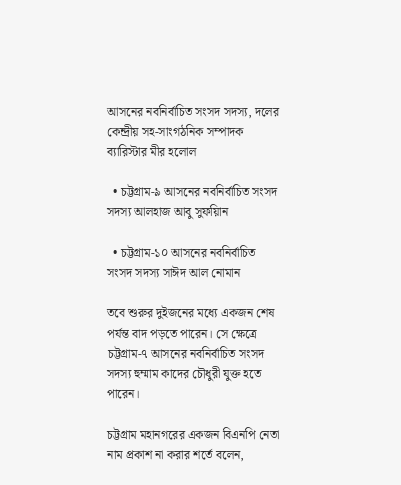আসনের নবনির্বাচিত সংসদ সদস্য, দলের কেন্দ্রীয় সহ-সাংগঠনিক সম্পাদক ব্যারিস্টার মীর হলোল

  • চট্টগ্রাম-৯ আসনের নবনির্বাচিত সংসদ সদস্য আলহাজ আবু সুফয়িান

  • চট্টগ্রাম-১০ আসনের নবনির্বাচিত সংসদ সদস্য সাঈদ আল নোমান

তবে শুরুর দুইজনের মধ্যে একজন শেষ পর্যন্ত বাদ পড়তে পারেন। সে ক্ষেত্রে চট্টগ্রাম-৭ আসনের নবনির্বাচিত সংসদ সদস্য হুম্মাম কাদের চৌধুরী যুক্ত হতে পারেন।

চট্টগ্রাম মহানগরের একজন বিএনপি নেতা নাম প্রকাশ না করার শর্তে বলেন,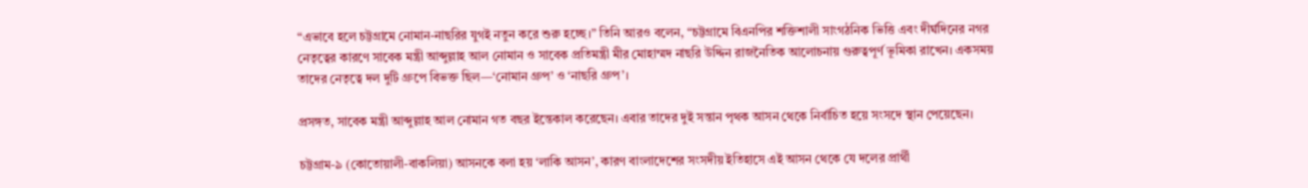“এভাবে হলে চট্টগ্রামে নোমান-নাছরির যুগই নতুন করে শুরু হচ্ছে।” তিনি আরও বলেন, “চট্টগ্রামে বিএনপির শক্তিশালী সাংগঠনিক ভিত্তি এবং দীর্ঘদিনের নগর নেতৃত্বের কারণে সাবেক মন্ত্রী আব্দুল্লাহ আল নোমান ও সাবেক প্রতিমন্ত্রী মীর মোহাম্মদ নাছরি উদ্দিন রাজনৈতিক আলোচনায় গুরুত্বপূর্ণ ভূমিকা রাখেন। একসময় তাদের নেতৃত্বে দল দুটি গ্রুপে বিভক্ত ছিল—‘নোমান গ্রুপ’ ও ‘নাছরি গ্রুপ’।

প্রসঙ্গত, সাবেক মন্ত্রী আব্দুল্লাহ আল নোমান গত বছর ইন্তেকাল করেছেন। এবার তাদের দুই সন্তান পৃথক আসন থেকে নির্বাচিত হয়ে সংসদে স্থান পেয়েছেন।

চট্টগ্রাম-৯ (কোতোয়ালী-বাকলিয়া) আসনকে বলা হয় ‘লাকি আসন’, কারণ বাংলাদেশের সংসদীয় ইতিহাসে এই আসন থেকে যে দলের প্রার্থী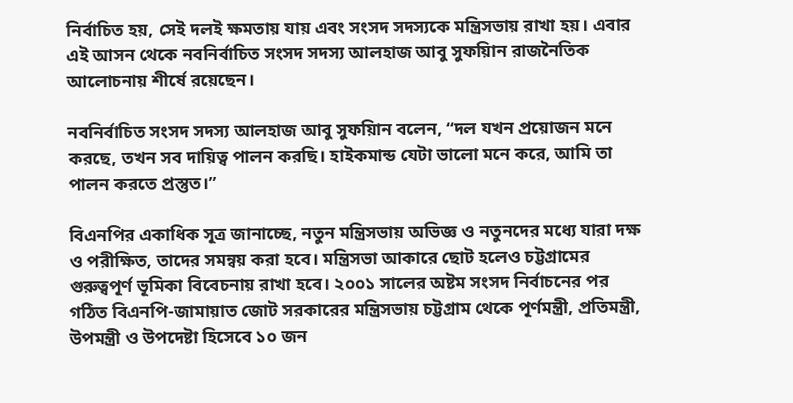নির্বাচিত হয়, সেই দলই ক্ষমতায় যায় এবং সংসদ সদস্যকে মন্ত্রিসভায় রাখা হয়। এবার এই আসন থেকে নবনির্বাচিত সংসদ সদস্য আলহাজ আবু সুফয়িান রাজনৈতিক আলোচনায় শীর্ষে রয়েছেন।

নবনির্বাচিত সংসদ সদস্য আলহাজ আবু সুফয়িান বলেন, “দল যখন প্রয়োজন মনে করছে, তখন সব দায়িত্ব পালন করছি। হাইকমান্ড যেটা ভালো মনে করে, আমি তা পালন করতে প্রস্তুত।”

বিএনপির একাধিক সূত্র জানাচ্ছে, নতুন মন্ত্রিসভায় অভিজ্ঞ ও নতুনদের মধ্যে যারা দক্ষ ও পরীক্ষিত, তাদের সমন্বয় করা হবে। মন্ত্রিসভা আকারে ছোট হলেও চট্টগ্রামের গুরুত্বপূর্ণ ভূমিকা বিবেচনায় রাখা হবে। ২০০১ সালের অষ্টম সংসদ নির্বাচনের পর গঠিত বিএনপি-জামায়াত জোট সরকারের মন্ত্রিসভায় চট্টগ্রাম থেকে পূর্ণমন্ত্রী, প্রতিমন্ত্রী, উপমন্ত্রী ও উপদেষ্টা হিসেবে ১০ জন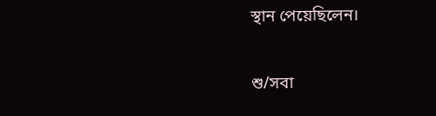স্থান পেয়েছিলেন।

শু/সবা